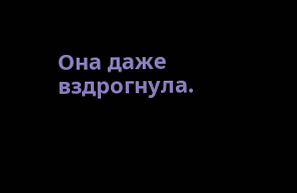Она даже вздрогнула.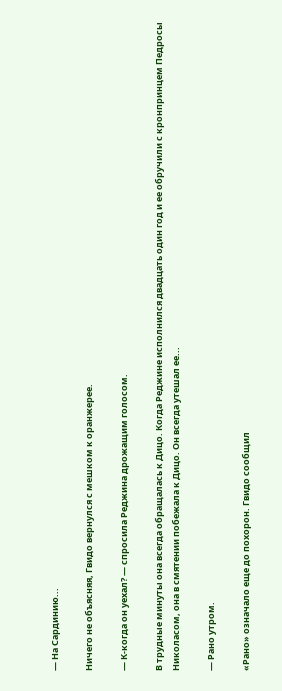— На Сардинию...

Ничего не объясняя, Гвидо вернулся с мешком к оранжерее.

— К-когда он уехал? — спросила Реджина дрожащим голосом.

В трудные минуты она всегда обращалась к Дицо. Когда Реджине исполнился двадцать один год и ее обручили с кронпринцем Педросы Николасом, она в смятении побежала к Дицо. Он всегда утешал ее...

— Рано утром.

«Рано» означало еще до похорон. Гвидо сообщил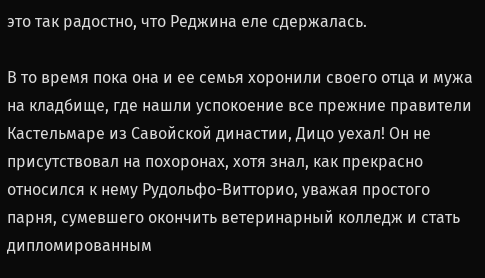это так радостно, что Реджина еле сдержалась.

В то время пока она и ее семья хоронили своего отца и мужа на кладбище, где нашли успокоение все прежние правители Кастельмаре из Савойской династии, Дицо уехал! Он не присутствовал на похоронах, хотя знал, как прекрасно относился к нему Рудольфо-Витторио, уважая простого парня, сумевшего окончить ветеринарный колледж и стать дипломированным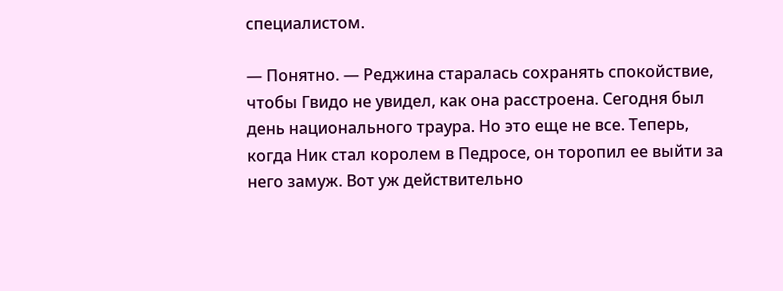специалистом.

— Понятно. — Реджина старалась сохранять спокойствие, чтобы Гвидо не увидел, как она расстроена. Сегодня был день национального траура. Но это еще не все. Теперь, когда Ник стал королем в Педросе, он торопил ее выйти за него замуж. Вот уж действительно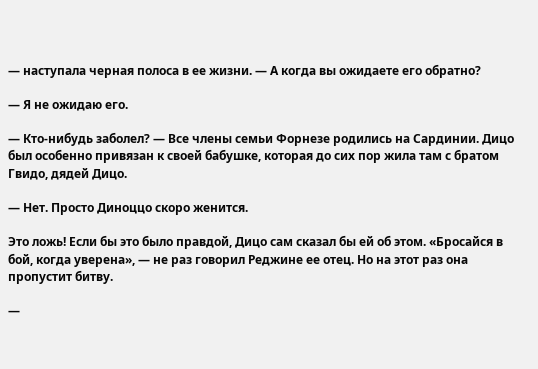— наступала черная полоса в ее жизни. — А когда вы ожидаете его обратно?

— Я не ожидаю его.

— Кто-нибудь заболел? — Все члены семьи Форнезе родились на Сардинии. Дицо был особенно привязан к своей бабушке, которая до сих пор жила там с братом Гвидо, дядей Дицо.

— Нет. Просто Диноццо скоро женится.

Это ложь! Если бы это было правдой, Дицо сам сказал бы ей об этом. «Бросайся в бой, когда уверена», — не раз говорил Реджине ее отец. Но на этот раз она пропустит битву.

—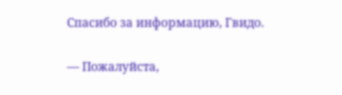Спасибо за информацию, Гвидо.

— Пожалуйста,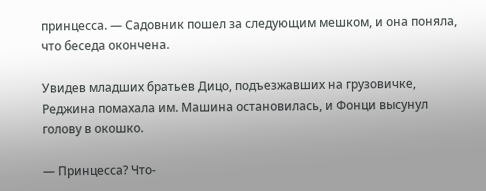принцесса. — Садовник пошел за следующим мешком, и она поняла, что беседа окончена.

Увидев младших братьев Дицо, подъезжавших на грузовичке, Реджина помахала им. Машина остановилась, и Фонци высунул голову в окошко.

— Принцесса? Что-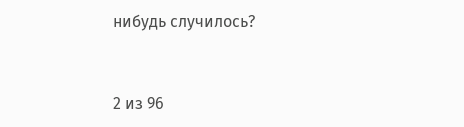нибудь случилось?



2 из 96